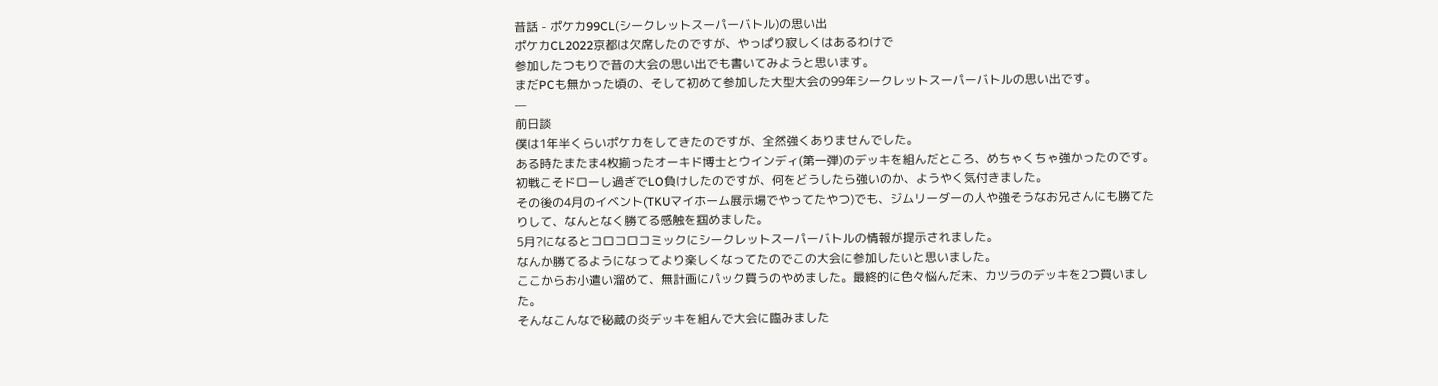昔話 - ポケカ99CL(シークレットスーパーバトル)の思い出
ポケカCL2022京都は欠席したのですが、やっぱり寂しくはあるわけで
参加したつもりで昔の大会の思い出でも書いてみようと思います。
まだPCも無かった頃の、そして初めて参加した大型大会の99年シークレットスーパーバトルの思い出です。
—
前日談
僕は1年半くらいポケカをしてきたのですが、全然強くありませんでした。
ある時たまたま4枚揃ったオーキド博士とウインディ(第一弾)のデッキを組んだところ、めちゃくちゃ強かったのです。初戦こそドローし過ぎでLO負けしたのですが、何をどうしたら強いのか、ようやく気付きました。
その後の4月のイベント(TKUマイホーム展示場でやってたやつ)でも、ジムリーダーの人や強そうなお兄さんにも勝てたりして、なんとなく勝てる感触を掴めました。
5月?になるとコロコロコミックにシークレットスーパーバトルの情報が提示されました。
なんか勝てるようになってより楽しくなってたのでこの大会に参加したいと思いました。
ここからお小遣い溜めて、無計画にパック買うのやめました。最終的に色々悩んだ末、カツラのデッキを2つ買いました。
そんなこんなで秘蔵の炎デッキを組んで大会に臨みました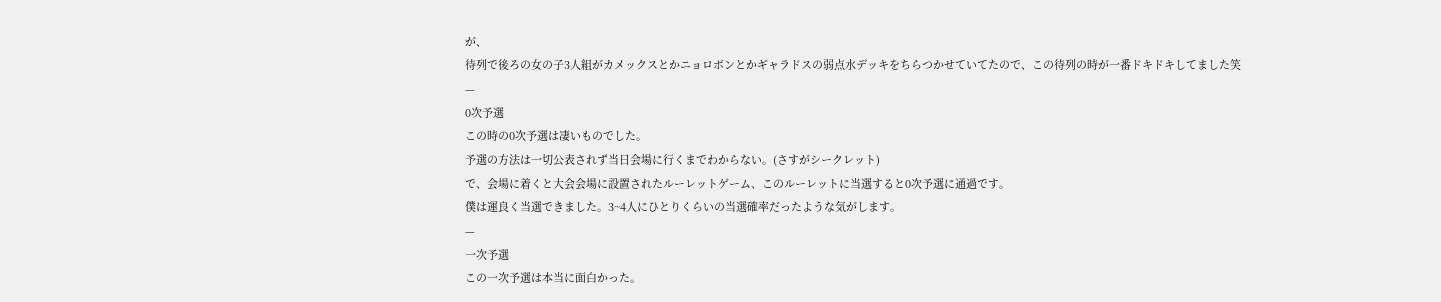が、
待列で後ろの女の子3人組がカメックスとかニョロボンとかギャラドスの弱点水デッキをちらつかせていてたので、この待列の時が一番ドキドキしてました笑
—
0次予選
この時の0次予選は凄いものでした。
予選の方法は一切公表されず当日会場に行くまでわからない。(さすがシークレット)
で、会場に着くと大会会場に設置されたルーレットゲーム、このルーレットに当選すると0次予選に通過です。
僕は運良く当選できました。3~4人にひとりくらいの当選確率だったような気がします。
—
一次予選
この一次予選は本当に面白かった。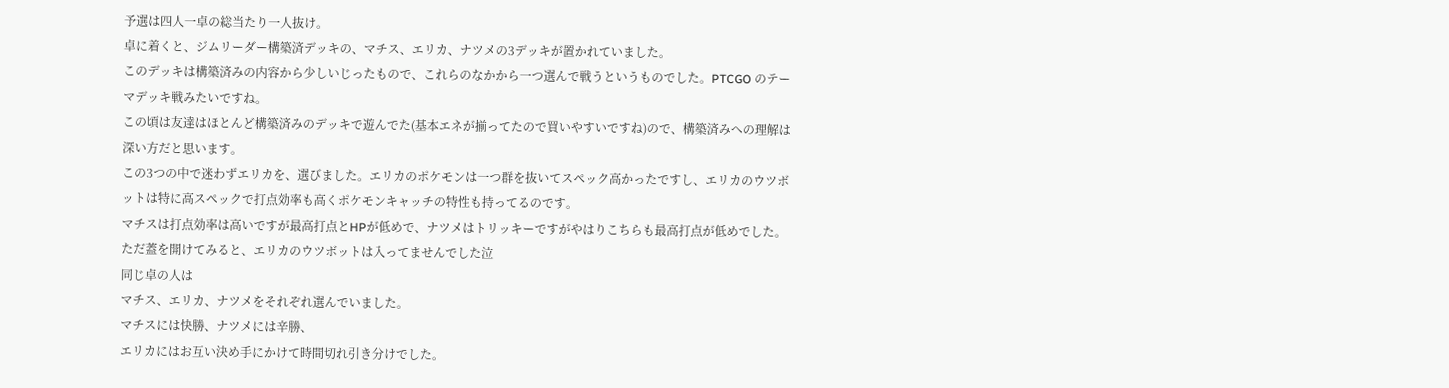予選は四人一卓の総当たり一人抜け。
卓に着くと、ジムリーダー構築済デッキの、マチス、エリカ、ナツメの3デッキが置かれていました。
このデッキは構築済みの内容から少しいじったもので、これらのなかから一つ選んで戦うというものでした。PTCGO のテーマデッキ戦みたいですね。
この頃は友達はほとんど構築済みのデッキで遊んでた(基本エネが揃ってたので買いやすいですね)ので、構築済みへの理解は深い方だと思います。
この3つの中で迷わずエリカを、選びました。エリカのポケモンは一つ群を抜いてスペック高かったですし、エリカのウツボットは特に高スペックで打点効率も高くポケモンキャッチの特性も持ってるのです。
マチスは打点効率は高いですが最高打点とHPが低めで、ナツメはトリッキーですがやはりこちらも最高打点が低めでした。
ただ蓋を開けてみると、エリカのウツボットは入ってませんでした泣
同じ卓の人は
マチス、エリカ、ナツメをそれぞれ選んでいました。
マチスには快勝、ナツメには辛勝、
エリカにはお互い決め手にかけて時間切れ引き分けでした。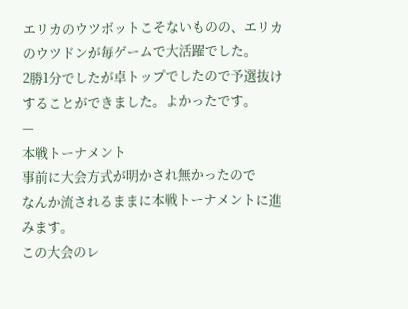エリカのウツボットこそないものの、エリカのウツドンが毎ゲームで大活躍でした。
2勝1分でしたが卓トップでしたので予選抜けすることができました。よかったです。
—
本戦トーナメント
事前に大会方式が明かされ無かったので
なんか流されるままに本戦トーナメントに進みます。
この大会のレ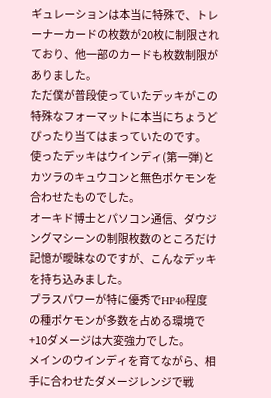ギュレーションは本当に特殊で、トレーナーカードの枚数が20枚に制限されており、他一部のカードも枚数制限がありました。
ただ僕が普段使っていたデッキがこの特殊なフォーマットに本当にちょうどぴったり当てはまっていたのです。
使ったデッキはウインディ(第一弾)とカツラのキュウコンと無色ポケモンを合わせたものでした。
オーキド博士とパソコン通信、ダウジングマシーンの制限枚数のところだけ記憶が曖昧なのですが、こんなデッキを持ち込みました。
プラスパワーが特に優秀でHP40程度の種ポケモンが多数を占める環境で+10ダメージは大変強力でした。
メインのウインディを育てながら、相手に合わせたダメージレンジで戦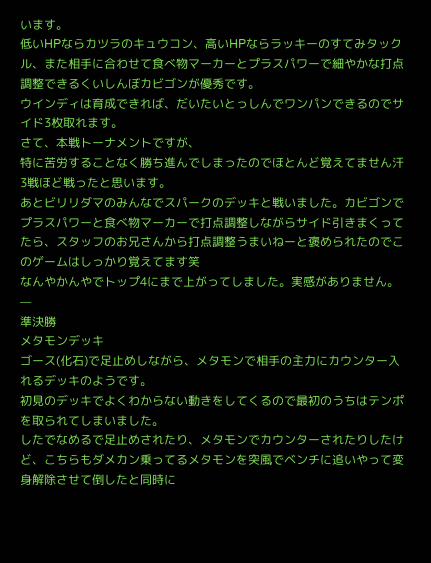います。
低いHPならカツラのキュウコン、高いHPならラッキーのすてみタックル、また相手に合わせて食べ物マーカーとプラスパワーで細やかな打点調整できるくいしんぼカビゴンが優秀です。
ウインディは育成できれば、だいたいとっしんでワンパンできるのでサイド3枚取れます。
さて、本戦トーナメントですが、
特に苦労することなく勝ち進んでしまったのでほとんど覚えてません汗
3戦ほど戦ったと思います。
あとビリリダマのみんなでスパークのデッキと戦いました。カビゴンでプラスパワーと食べ物マーカーで打点調整しながらサイド引きまくってたら、スタッフのお兄さんから打点調整うまいねーと褒められたのでこのゲームはしっかり覚えてます笑
なんやかんやでトップ4にまで上がってしました。実感がありません。
—
準決勝
メタモンデッキ
ゴース(化石)で足止めしながら、メタモンで相手の主力にカウンター入れるデッキのようです。
初見のデッキでよくわからない動きをしてくるので最初のうちはテンポを取られてしまいました。
したでなめるで足止めされたり、メタモンでカウンターされたりしたけど、こちらもダメカン乗ってるメタモンを突風でベンチに追いやって変身解除させて倒したと同時に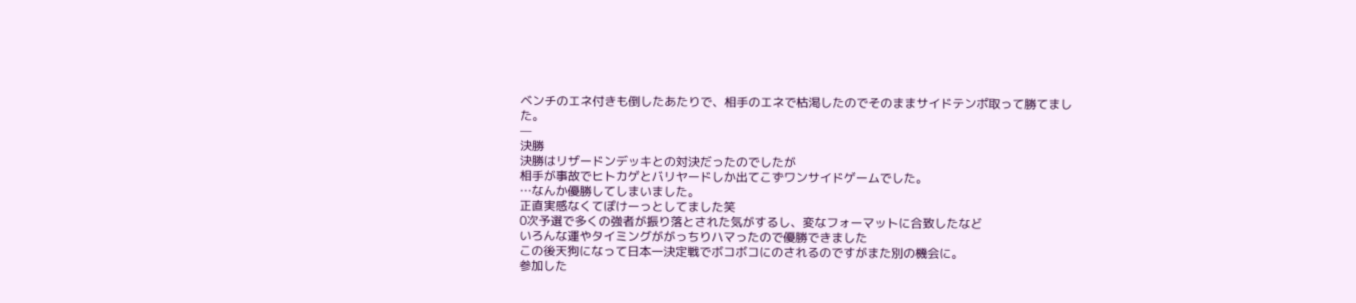ベンチのエネ付きも倒したあたりで、相手のエネで枯渇したのでそのままサイドテンポ取って勝てました。
—
決勝
決勝はリザードンデッキとの対決だったのでしたが
相手が事故でヒトカゲとバリヤードしか出てこずワンサイドゲームでした。
…なんか優勝してしまいました。
正直実感なくてぽけーっとしてました笑
0次予選で多くの強者が振り落とされた気がするし、変なフォーマットに合致したなど
いろんな運やタイミングががっちりハマったので優勝できました
この後天狗になって日本一決定戦でボコボコにのされるのですがまた別の機会に。
参加した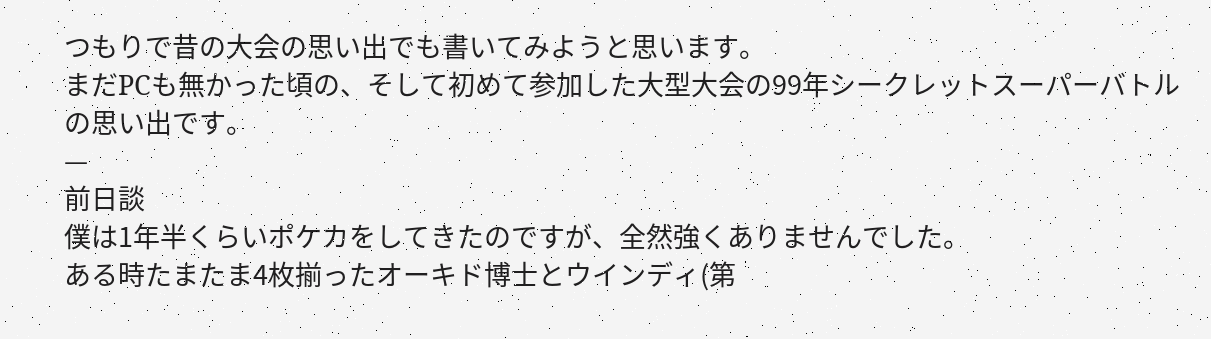つもりで昔の大会の思い出でも書いてみようと思います。
まだPCも無かった頃の、そして初めて参加した大型大会の99年シークレットスーパーバトルの思い出です。
—
前日談
僕は1年半くらいポケカをしてきたのですが、全然強くありませんでした。
ある時たまたま4枚揃ったオーキド博士とウインディ(第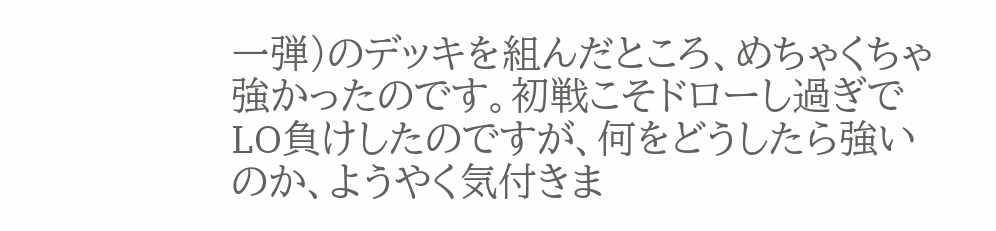一弾)のデッキを組んだところ、めちゃくちゃ強かったのです。初戦こそドローし過ぎでLO負けしたのですが、何をどうしたら強いのか、ようやく気付きま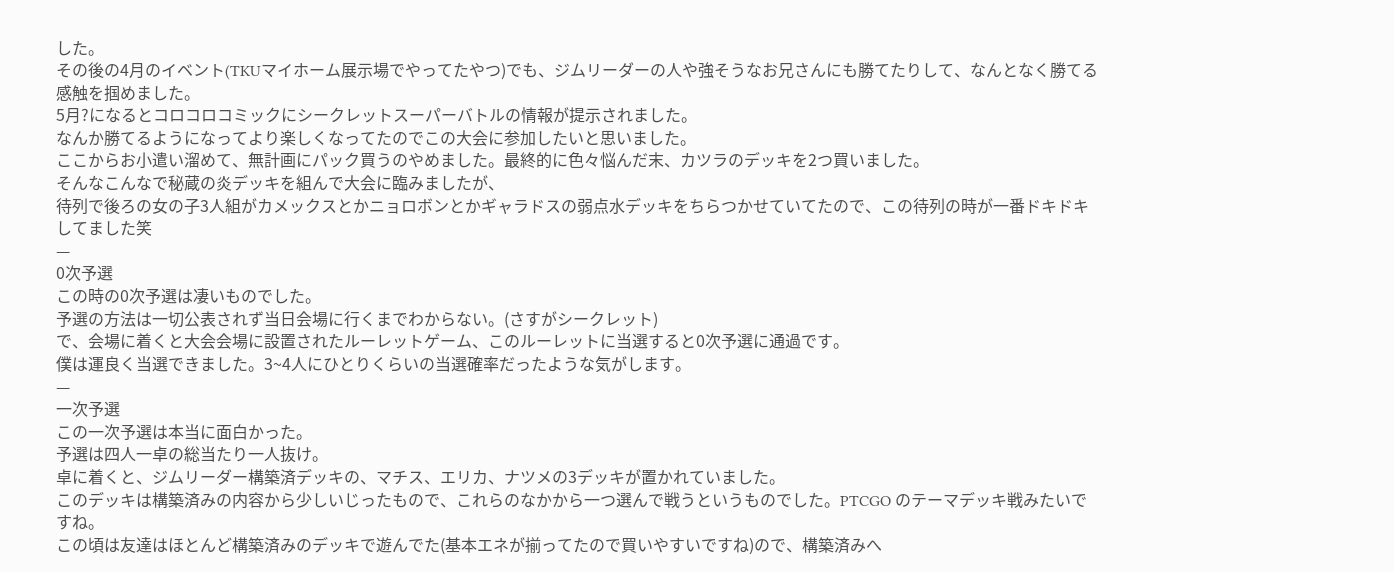した。
その後の4月のイベント(TKUマイホーム展示場でやってたやつ)でも、ジムリーダーの人や強そうなお兄さんにも勝てたりして、なんとなく勝てる感触を掴めました。
5月?になるとコロコロコミックにシークレットスーパーバトルの情報が提示されました。
なんか勝てるようになってより楽しくなってたのでこの大会に参加したいと思いました。
ここからお小遣い溜めて、無計画にパック買うのやめました。最終的に色々悩んだ末、カツラのデッキを2つ買いました。
そんなこんなで秘蔵の炎デッキを組んで大会に臨みましたが、
待列で後ろの女の子3人組がカメックスとかニョロボンとかギャラドスの弱点水デッキをちらつかせていてたので、この待列の時が一番ドキドキしてました笑
—
0次予選
この時の0次予選は凄いものでした。
予選の方法は一切公表されず当日会場に行くまでわからない。(さすがシークレット)
で、会場に着くと大会会場に設置されたルーレットゲーム、このルーレットに当選すると0次予選に通過です。
僕は運良く当選できました。3~4人にひとりくらいの当選確率だったような気がします。
—
一次予選
この一次予選は本当に面白かった。
予選は四人一卓の総当たり一人抜け。
卓に着くと、ジムリーダー構築済デッキの、マチス、エリカ、ナツメの3デッキが置かれていました。
このデッキは構築済みの内容から少しいじったもので、これらのなかから一つ選んで戦うというものでした。PTCGO のテーマデッキ戦みたいですね。
この頃は友達はほとんど構築済みのデッキで遊んでた(基本エネが揃ってたので買いやすいですね)ので、構築済みへ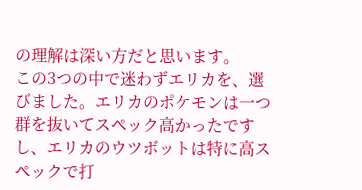の理解は深い方だと思います。
この3つの中で迷わずエリカを、選びました。エリカのポケモンは一つ群を抜いてスペック高かったですし、エリカのウツボットは特に高スペックで打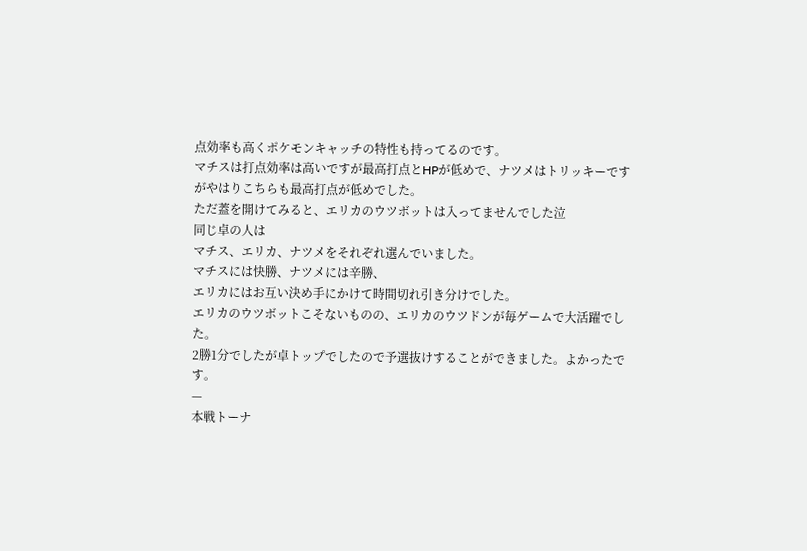点効率も高くポケモンキャッチの特性も持ってるのです。
マチスは打点効率は高いですが最高打点とHPが低めで、ナツメはトリッキーですがやはりこちらも最高打点が低めでした。
ただ蓋を開けてみると、エリカのウツボットは入ってませんでした泣
同じ卓の人は
マチス、エリカ、ナツメをそれぞれ選んでいました。
マチスには快勝、ナツメには辛勝、
エリカにはお互い決め手にかけて時間切れ引き分けでした。
エリカのウツボットこそないものの、エリカのウツドンが毎ゲームで大活躍でした。
2勝1分でしたが卓トップでしたので予選抜けすることができました。よかったです。
—
本戦トーナ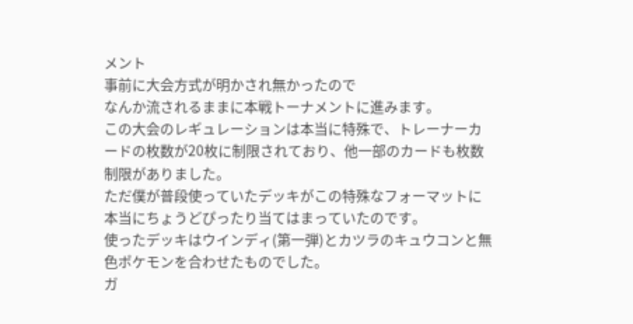メント
事前に大会方式が明かされ無かったので
なんか流されるままに本戦トーナメントに進みます。
この大会のレギュレーションは本当に特殊で、トレーナーカードの枚数が20枚に制限されており、他一部のカードも枚数制限がありました。
ただ僕が普段使っていたデッキがこの特殊なフォーマットに本当にちょうどぴったり当てはまっていたのです。
使ったデッキはウインディ(第一弾)とカツラのキュウコンと無色ポケモンを合わせたものでした。
ガ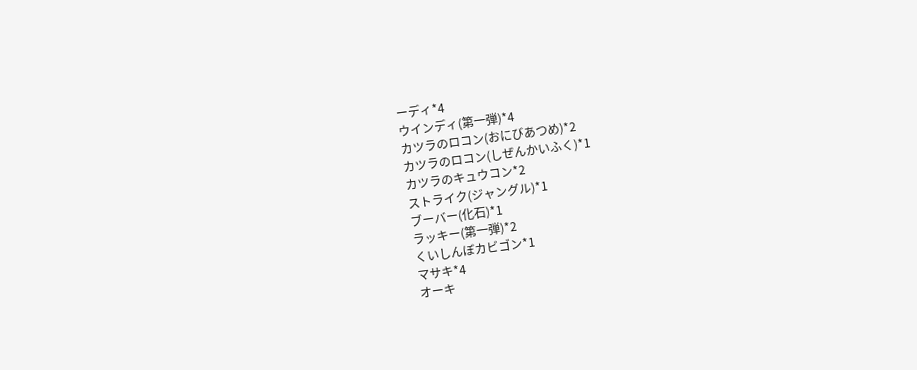ーディ*4
ウインディ(第一弾)*4
カツラのロコン(おにびあつめ)*2
カツラのロコン(しぜんかいふく)*1
カツラのキュウコン*2
ストライク(ジャングル)*1
ブーバー(化石)*1
ラッキー(第一弾)*2
くいしんぼカビゴン*1
マサキ*4
オーキ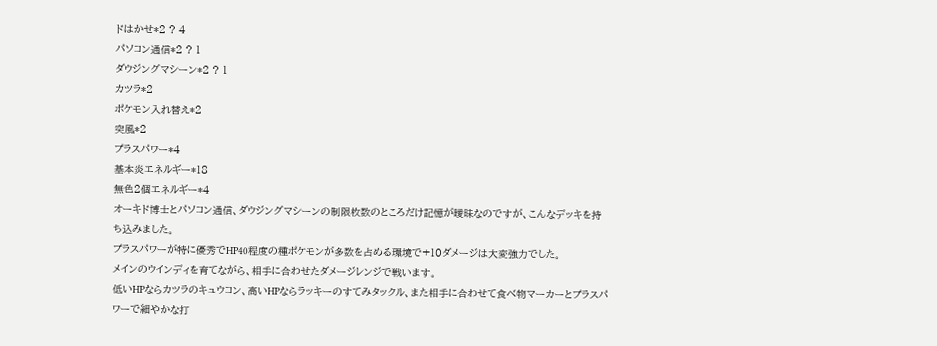ドはかせ*2 ? 4
パソコン通信*2 ? 1
ダウジングマシーン*2 ? 1
カツラ*2
ポケモン入れ替え*2
突風*2
プラスパワー*4
基本炎エネルギー*18
無色2個エネルギー*4
オーキド博士とパソコン通信、ダウジングマシーンの制限枚数のところだけ記憶が曖昧なのですが、こんなデッキを持ち込みました。
プラスパワーが特に優秀でHP40程度の種ポケモンが多数を占める環境で+10ダメージは大変強力でした。
メインのウインディを育てながら、相手に合わせたダメージレンジで戦います。
低いHPならカツラのキュウコン、高いHPならラッキーのすてみタックル、また相手に合わせて食べ物マーカーとプラスパワーで細やかな打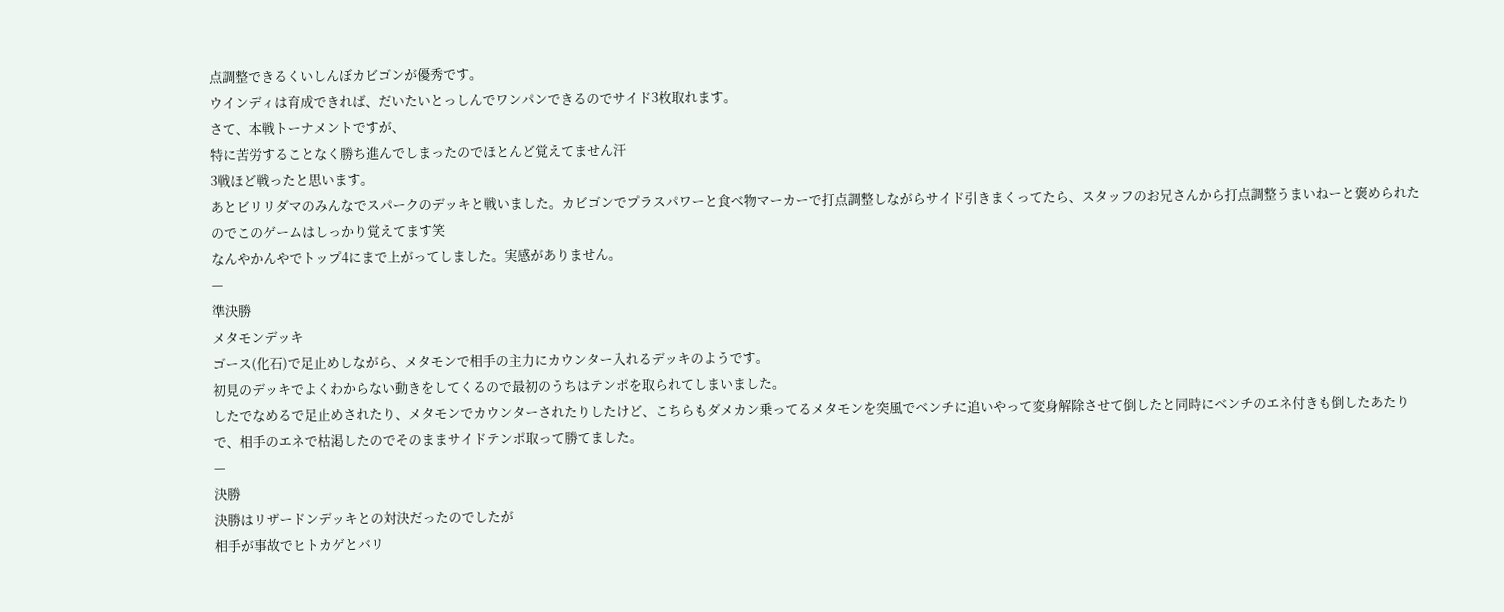点調整できるくいしんぼカビゴンが優秀です。
ウインディは育成できれば、だいたいとっしんでワンパンできるのでサイド3枚取れます。
さて、本戦トーナメントですが、
特に苦労することなく勝ち進んでしまったのでほとんど覚えてません汗
3戦ほど戦ったと思います。
あとビリリダマのみんなでスパークのデッキと戦いました。カビゴンでプラスパワーと食べ物マーカーで打点調整しながらサイド引きまくってたら、スタッフのお兄さんから打点調整うまいねーと褒められたのでこのゲームはしっかり覚えてます笑
なんやかんやでトップ4にまで上がってしました。実感がありません。
—
準決勝
メタモンデッキ
ゴース(化石)で足止めしながら、メタモンで相手の主力にカウンター入れるデッキのようです。
初見のデッキでよくわからない動きをしてくるので最初のうちはテンポを取られてしまいました。
したでなめるで足止めされたり、メタモンでカウンターされたりしたけど、こちらもダメカン乗ってるメタモンを突風でベンチに追いやって変身解除させて倒したと同時にベンチのエネ付きも倒したあたりで、相手のエネで枯渇したのでそのままサイドテンポ取って勝てました。
—
決勝
決勝はリザードンデッキとの対決だったのでしたが
相手が事故でヒトカゲとバリ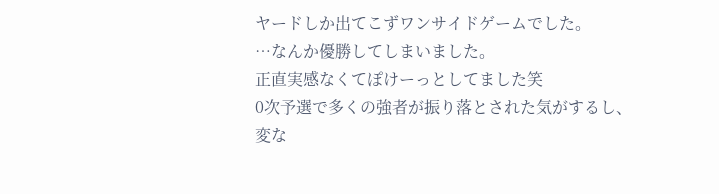ヤードしか出てこずワンサイドゲームでした。
…なんか優勝してしまいました。
正直実感なくてぽけーっとしてました笑
0次予選で多くの強者が振り落とされた気がするし、変な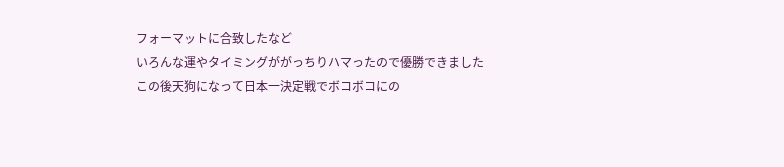フォーマットに合致したなど
いろんな運やタイミングががっちりハマったので優勝できました
この後天狗になって日本一決定戦でボコボコにの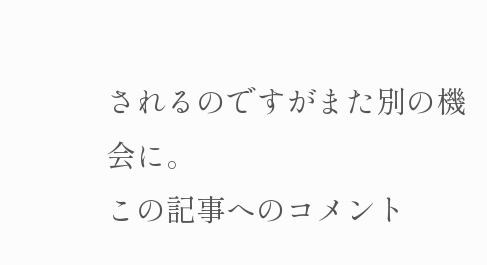されるのですがまた別の機会に。
この記事へのコメント